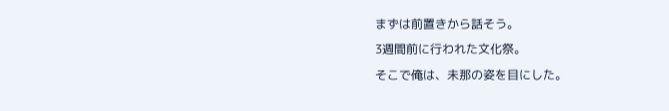まずは前置きから話そう。
3週間前に行われた文化祭。
そこで俺は、未那の姿を目にした。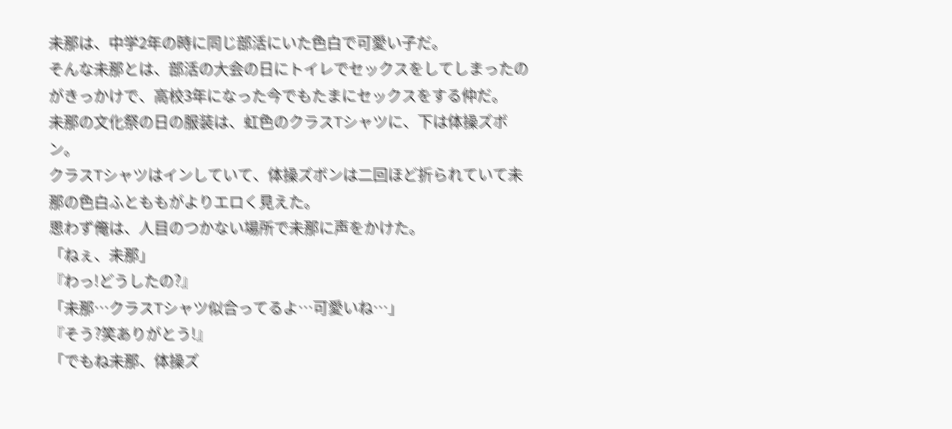未那は、中学2年の時に同じ部活にいた色白で可愛い子だ。
そんな未那とは、部活の大会の日にトイレでセックスをしてしまったのがきっかけで、高校3年になった今でもたまにセックスをする仲だ。
未那の文化祭の日の服装は、虹色のクラスTシャツに、下は体操ズボン。
クラスTシャツはインしていて、体操ズボンは二回ほど折られていて未那の色白ふとももがよりエロく見えた。
思わず俺は、人目のつかない場所で未那に声をかけた。
「ねぇ、未那」
『わっ!どうしたの?』
「未那…クラスTシャツ似合ってるよ…可愛いね…」
『そう?笑ありがとう!』
「でもね未那、体操ズ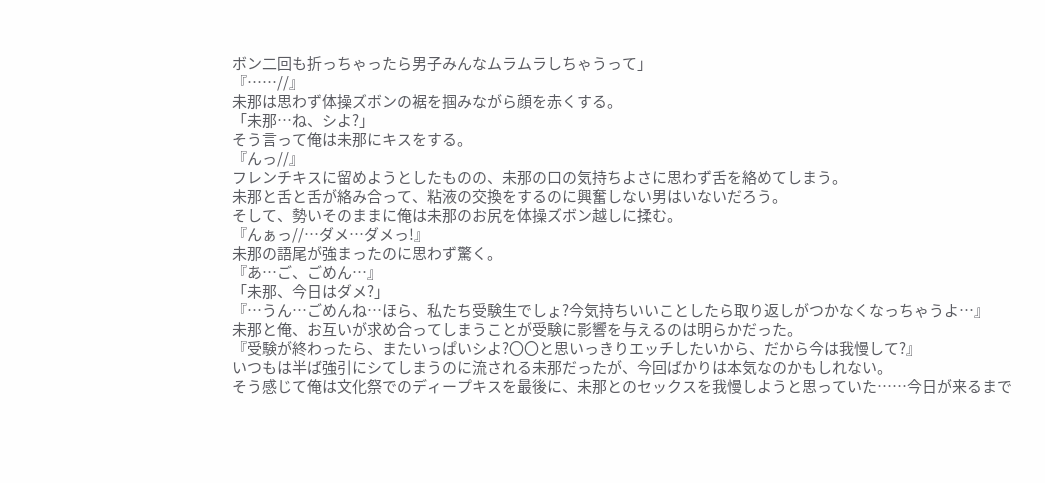ボン二回も折っちゃったら男子みんなムラムラしちゃうって」
『……//』
未那は思わず体操ズボンの裾を掴みながら顔を赤くする。
「未那…ね、シよ?」
そう言って俺は未那にキスをする。
『んっ//』
フレンチキスに留めようとしたものの、未那の口の気持ちよさに思わず舌を絡めてしまう。
未那と舌と舌が絡み合って、粘液の交換をするのに興奮しない男はいないだろう。
そして、勢いそのままに俺は未那のお尻を体操ズボン越しに揉む。
『んぁっ//…ダメ…ダメっ!』
未那の語尾が強まったのに思わず驚く。
『あ…ご、ごめん…』
「未那、今日はダメ?」
『…うん…ごめんね…ほら、私たち受験生でしょ?今気持ちいいことしたら取り返しがつかなくなっちゃうよ…』
未那と俺、お互いが求め合ってしまうことが受験に影響を与えるのは明らかだった。
『受験が終わったら、またいっぱいシよ?〇〇と思いっきりエッチしたいから、だから今は我慢して?』
いつもは半ば強引にシてしまうのに流される未那だったが、今回ばかりは本気なのかもしれない。
そう感じて俺は文化祭でのディープキスを最後に、未那とのセックスを我慢しようと思っていた……今日が来るまで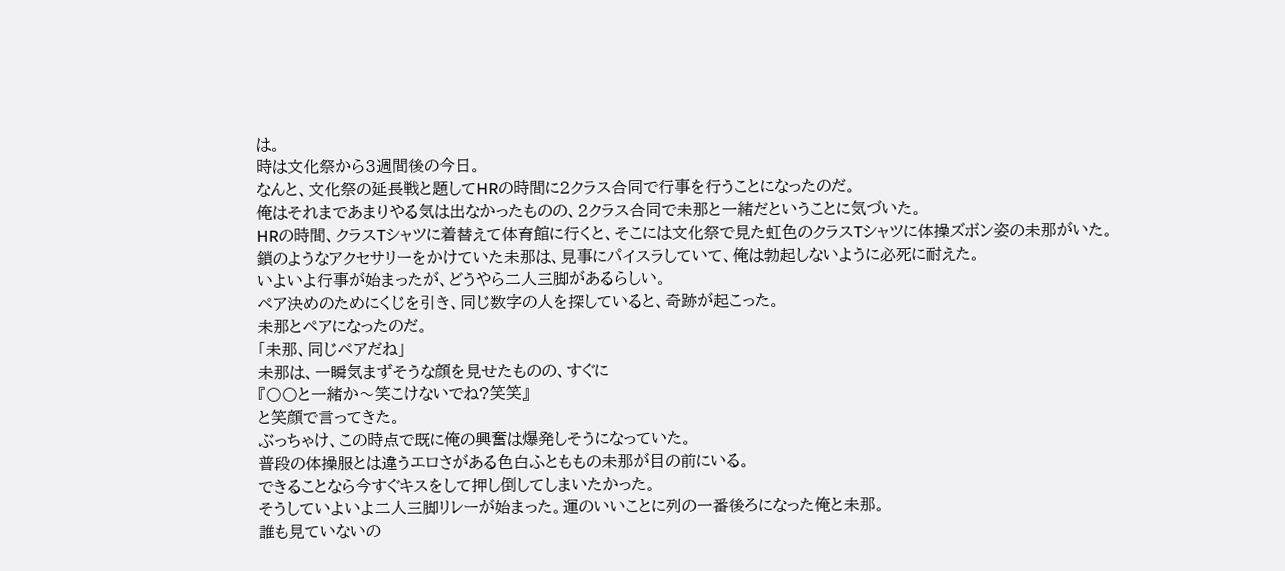は。
時は文化祭から3週間後の今日。
なんと、文化祭の延長戦と題してHRの時間に2クラス合同で行事を行うことになったのだ。
俺はそれまであまりやる気は出なかったものの、2クラス合同で未那と一緒だということに気づいた。
HRの時間、クラスTシャツに着替えて体育館に行くと、そこには文化祭で見た虹色のクラスTシャツに体操ズボン姿の未那がいた。
鎖のようなアクセサリーをかけていた未那は、見事にパイスラしていて、俺は勃起しないように必死に耐えた。
いよいよ行事が始まったが、どうやら二人三脚があるらしい。
ペア決めのためにくじを引き、同じ数字の人を探していると、奇跡が起こった。
未那とペアになったのだ。
「未那、同じペアだね」
未那は、一瞬気まずそうな顔を見せたものの、すぐに
『〇〇と一緒か〜笑こけないでね?笑笑』
と笑顔で言ってきた。
ぶっちゃけ、この時点で既に俺の興奮は爆発しそうになっていた。
普段の体操服とは違うエロさがある色白ふとももの未那が目の前にいる。
できることなら今すぐキスをして押し倒してしまいたかった。
そうしていよいよ二人三脚リレーが始まった。運のいいことに列の一番後ろになった俺と未那。
誰も見ていないの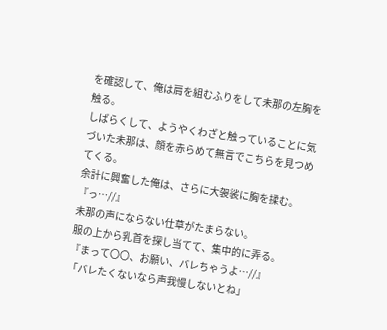を確認して、俺は肩を組むふりをして未那の左胸を触る。
しばらくして、ようやくわざと触っていることに気づいた未那は、顔を赤らめて無言でこちらを見つめてくる。
余計に興奮した俺は、さらに大袈裟に胸を揉む。
『っ…//』
未那の声にならない仕草がたまらない。
服の上から乳首を探し当てて、集中的に弄る。
『まって〇〇、お願い、バレちゃうよ…//』
「バレたくないなら声我慢しないとね」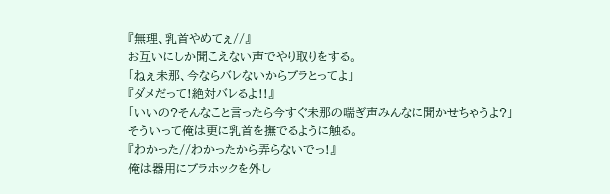『無理、乳首やめてぇ//』
お互いにしか聞こえない声でやり取りをする。
「ねぇ未那、今ならバレないからブラとってよ」
『ダメだって!絶対バレるよ!!』
「いいの?そんなこと言ったら今すぐ未那の喘ぎ声みんなに聞かせちゃうよ?」
そういって俺は更に乳首を撫でるように触る。
『わかった//わかったから弄らないでっ!』
俺は器用にブラホックを外し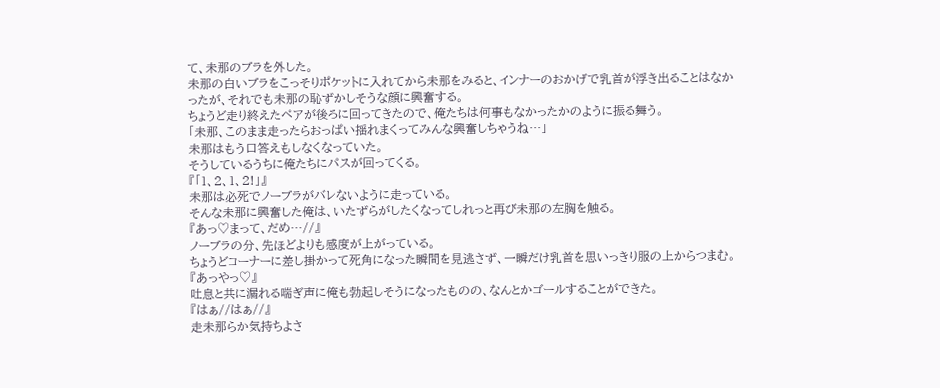て、未那のブラを外した。
未那の白いブラをこっそりポケットに入れてから未那をみると、インナーのおかげで乳首が浮き出ることはなかったが、それでも未那の恥ずかしそうな顔に興奮する。
ちょうど走り終えたペアが後ろに回ってきたので、俺たちは何事もなかったかのように振る舞う。
「未那、このまま走ったらおっぱい揺れまくってみんな興奮しちゃうね…」
未那はもう口答えもしなくなっていた。
そうしているうちに俺たちにパスが回ってくる。
『「1、2、1、2!」』
未那は必死でノーブラがバレないように走っている。
そんな未那に興奮した俺は、いたずらがしたくなってしれっと再び未那の左胸を触る。
『あっ♡まって、だめ…//』
ノーブラの分、先ほどよりも感度が上がっている。
ちょうどコーナーに差し掛かって死角になった瞬間を見逃さず、一瞬だけ乳首を思いっきり服の上からつまむ。
『あっやっ♡』
吐息と共に漏れる喘ぎ声に俺も勃起しそうになったものの、なんとかゴールすることができた。
『はぁ//はぁ//』
走未那らか気持ちよさ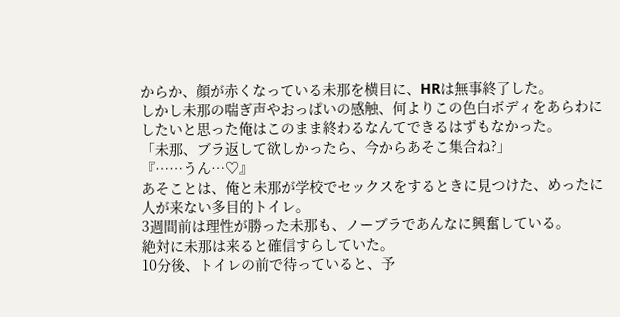からか、顔が赤くなっている未那を横目に、HRは無事終了した。
しかし未那の喘ぎ声やおっぱいの感触、何よりこの色白ボディをあらわにしたいと思った俺はこのまま終わるなんてできるはずもなかった。
「未那、ブラ返して欲しかったら、今からあそこ集合ね?」
『……うん…♡』
あそことは、俺と未那が学校でセックスをするときに見つけた、めったに人が来ない多目的トイレ。
3週間前は理性が勝った未那も、ノーブラであんなに興奮している。
絶対に未那は来ると確信すらしていた。
10分後、トイレの前で待っていると、予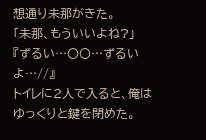想通り未那がきた。
「未那、もういいよね?」
『ずるい…〇〇…ずるいよ…//』
トイレに2人で入ると、俺はゆっくりと鍵を閉めた。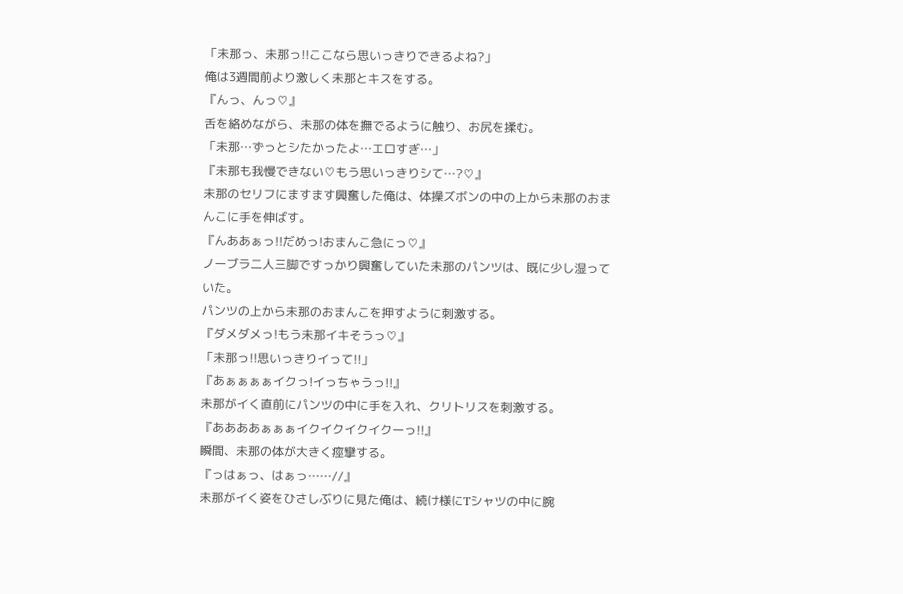「未那っ、未那っ!!ここなら思いっきりできるよね?」
俺は3週間前より激しく未那とキスをする。
『んっ、んっ♡』
舌を絡めながら、未那の体を撫でるように触り、お尻を揉む。
「未那…ずっとシたかったよ…エロすぎ…」
『未那も我慢できない♡もう思いっきりシて…?♡』
未那のセリフにますます興奮した俺は、体操ズボンの中の上から未那のおまんこに手を伸ばす。
『んああぁっ!!だめっ!おまんこ急にっ♡』
ノーブラ二人三脚ですっかり興奮していた未那のパンツは、既に少し湿っていた。
パンツの上から未那のおまんこを押すように刺激する。
『ダメダメっ!もう未那イキそうっ♡』
「未那っ!!思いっきりイって!!」
『あぁぁぁぁイクっ!イっちゃうっ!!』
未那がイく直前にパンツの中に手を入れ、クリトリスを刺激する。
『ああああぁぁぁイクイクイクイクーっ!!』
瞬間、未那の体が大きく痙攣する。
『っはぁっ、はぁっ……//』
未那がイく姿をひさしぶりに見た俺は、続け様にTシャツの中に腕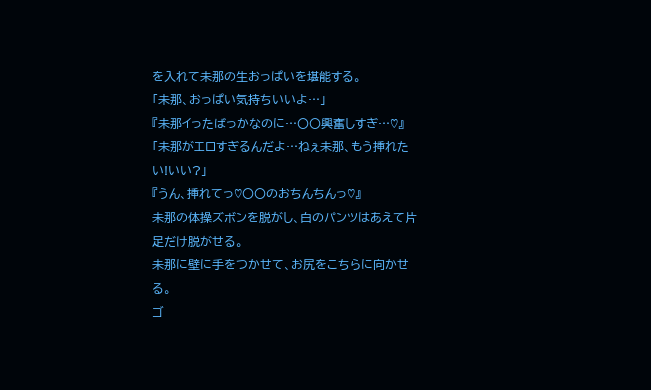を入れて未那の生おっぱいを堪能する。
「未那、おっぱい気持ちいいよ…」
『未那イったばっかなのに…〇〇興奮しすぎ…♡』
「未那がエロすぎるんだよ…ねぇ未那、もう挿れたい!いい?」
『うん、挿れてっ♡〇〇のおちんちんっ♡』
未那の体操ズボンを脱がし、白のパンツはあえて片足だけ脱がせる。
未那に壁に手をつかせて、お尻をこちらに向かせる。
ゴ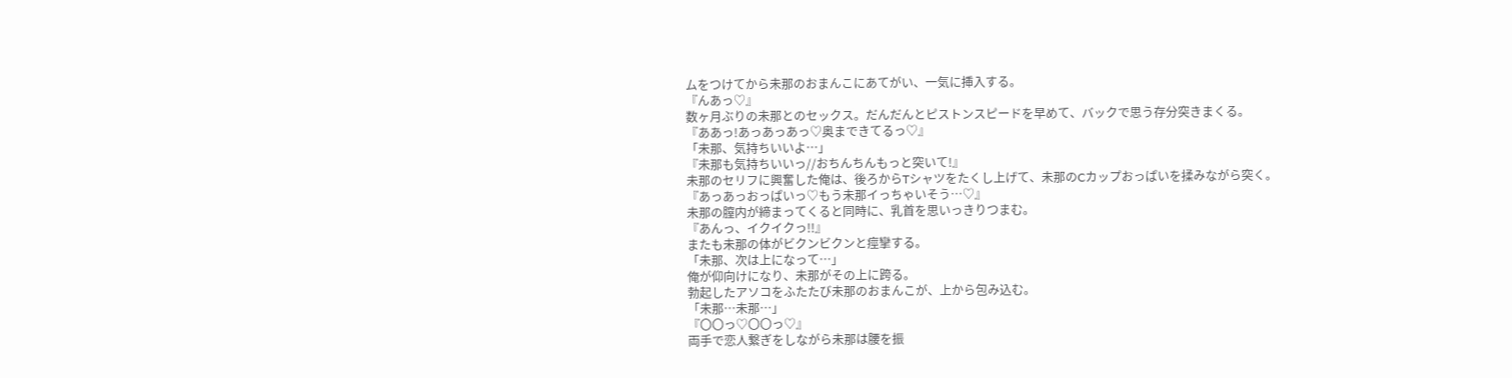ムをつけてから未那のおまんこにあてがい、一気に挿入する。
『んあっ♡』
数ヶ月ぶりの未那とのセックス。だんだんとピストンスピードを早めて、バックで思う存分突きまくる。
『ああっ!あっあっあっ♡奥まできてるっ♡』
「未那、気持ちいいよ…」
『未那も気持ちいいっ//おちんちんもっと突いて!』
未那のセリフに興奮した俺は、後ろからTシャツをたくし上げて、未那のCカップおっぱいを揉みながら突く。
『あっあっおっぱいっ♡もう未那イっちゃいそう…♡』
未那の膣内が締まってくると同時に、乳首を思いっきりつまむ。
『あんっ、イクイクっ!!』
またも未那の体がビクンビクンと痙攣する。
「未那、次は上になって…」
俺が仰向けになり、未那がその上に跨る。
勃起したアソコをふたたび未那のおまんこが、上から包み込む。
「未那…未那…」
『〇〇っ♡〇〇っ♡』
両手で恋人繋ぎをしながら未那は腰を振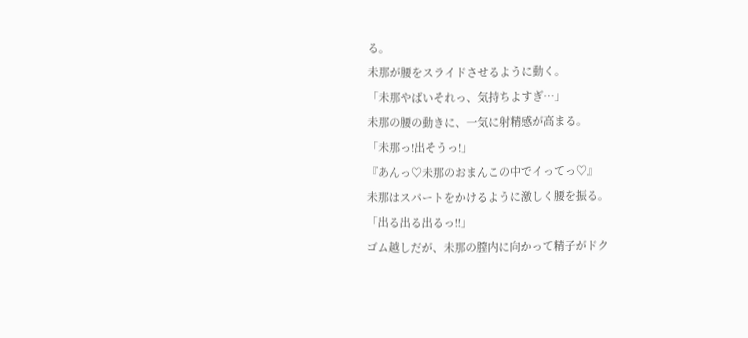る。
未那が腰をスライドさせるように動く。
「未那やばいそれっ、気持ちよすぎ…」
未那の腰の動きに、一気に射精感が高まる。
「未那っ!出そうっ!」
『あんっ♡未那のおまんこの中でイってっ♡』
未那はスパートをかけるように激しく腰を振る。
「出る出る出るっ!!」
ゴム越しだが、未那の膣内に向かって精子がドク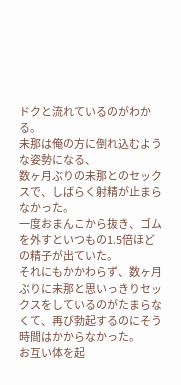ドクと流れているのがわかる。
未那は俺の方に倒れ込むような姿勢になる、
数ヶ月ぶりの未那とのセックスで、しばらく射精が止まらなかった。
一度おまんこから抜き、ゴムを外すといつもの1.5倍ほどの精子が出ていた。
それにもかかわらず、数ヶ月ぶりに未那と思いっきりセックスをしているのがたまらなくて、再び勃起するのにそう時間はかからなかった。
お互い体を起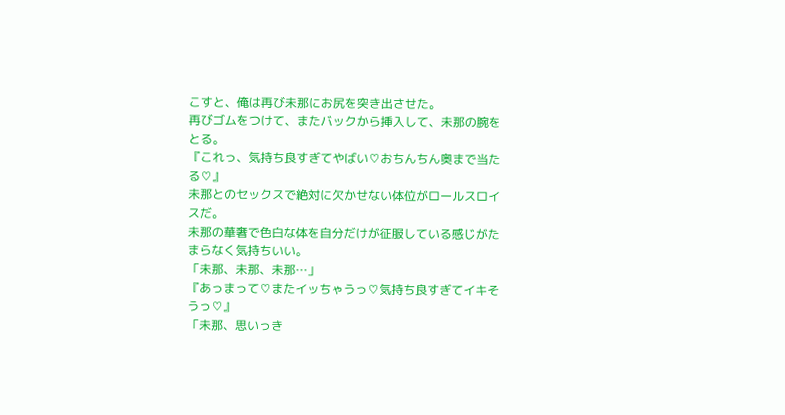こすと、俺は再び未那にお尻を突き出させた。
再びゴムをつけて、またバックから挿入して、未那の腕をとる。
『これっ、気持ち良すぎてやばい♡おちんちん奥まで当たる♡』
未那とのセックスで絶対に欠かせない体位がロールスロイスだ。
未那の華奢で色白な体を自分だけが征服している感じがたまらなく気持ちいい。
「未那、未那、未那…」
『あっまって♡またイッちゃうっ♡気持ち良すぎてイキそうっ♡』
「未那、思いっき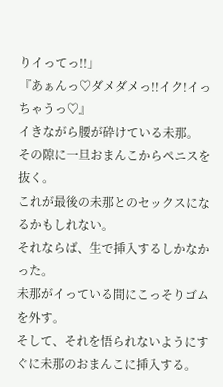りイってっ!!」
『あぁんっ♡ダメダメっ!!イク!イっちゃうっ♡』
イきながら腰が砕けている未那。
その隙に一旦おまんこからペニスを抜く。
これが最後の未那とのセックスになるかもしれない。
それならば、生で挿入するしかなかった。
未那がイっている間にこっそりゴムを外す。
そして、それを悟られないようにすぐに未那のおまんこに挿入する。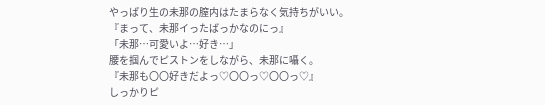やっぱり生の未那の膣内はたまらなく気持ちがいい。
『まって、未那イったばっかなのにっ』
「未那…可愛いよ…好き…」
腰を掴んでピストンをしながら、未那に囁く。
『未那も〇〇好きだよっ♡〇〇っ♡〇〇っ♡』
しっかりピ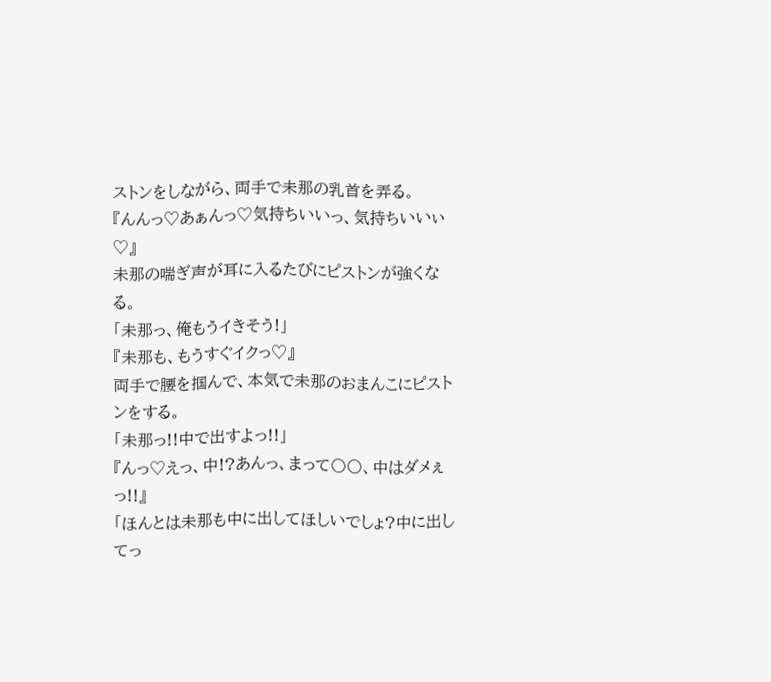ストンをしながら、両手で未那の乳首を弄る。
『んんっ♡あぁんっ♡気持ちいいっ、気持ちいいぃ♡』
未那の喘ぎ声が耳に入るたびにピストンが強くなる。
「未那っ、俺もうイきそう!」
『未那も、もうすぐイクっ♡』
両手で腰を掴んで、本気で未那のおまんこにピストンをする。
「未那っ!!中で出すよっ!!」
『んっ♡えっ、中!?あんっ、まって〇〇、中はダメぇっ!!』
「ほんとは未那も中に出してほしいでしょ?中に出してっ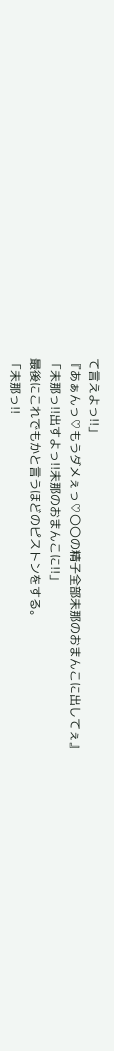て言えよっ!!」
『あぁんっ♡もうダメぇっ♡〇〇の精子全部未那のおまんこに出してぇ』
「未那っ!!出すよっ!!未那のおまんこに!!」
最後にこれでもかと言うほどのピストンをする。
「未那っ!!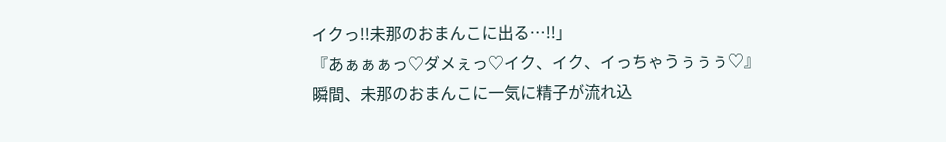イクっ!!未那のおまんこに出る…!!」
『あぁぁぁっ♡ダメぇっ♡イク、イク、イっちゃうぅぅぅ♡』
瞬間、未那のおまんこに一気に精子が流れ込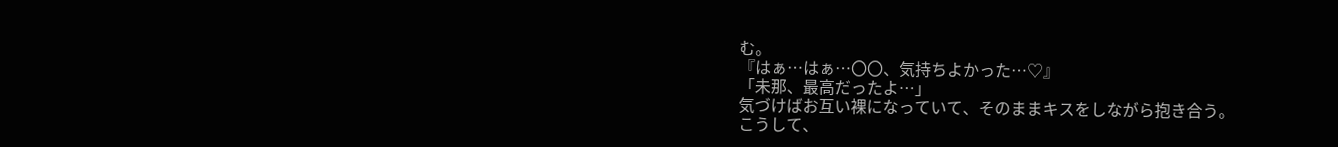む。
『はぁ…はぁ…〇〇、気持ちよかった…♡』
「未那、最高だったよ…」
気づけばお互い裸になっていて、そのままキスをしながら抱き合う。
こうして、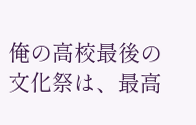俺の高校最後の文化祭は、最高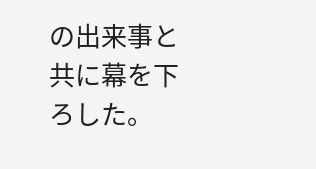の出来事と共に幕を下ろした。